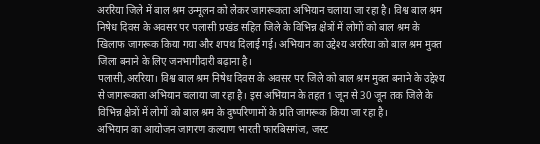अररिया जिले में बाल श्रम उन्मूलन को लेकर जागरूकता अभियान चलाया जा रहा है। विश्व बाल श्रम निषेध दिवस के अवसर पर पलासी प्रखंड सहित जिले के विभिन्न क्षेत्रों में लोगों को बाल श्रम के खिलाफ जागरूक किया गया और शपथ दिलाई गई। अभियान का उद्देश्य अररिया को बाल श्रम मुक्त जिला बनाने के लिए जनभागीदारी बढ़ाना है।
पलासी,अररिया। विश्व बाल श्रम निषेध दिवस के अवसर पर जिले को बाल श्रम मुक्त बनाने के उद्देश्य से जागरूकता अभियान चलाया जा रहा है। इस अभियान के तहत 1 जून से 30 जून तक जिले के विभिन्न क्षेत्रों में लोगों को बाल श्रम के दुष्परिणामों के प्रति जागरूक किया जा रहा है।
अभियान का आयोजन जागरण कल्याण भारती फारबिसगंज, जस्ट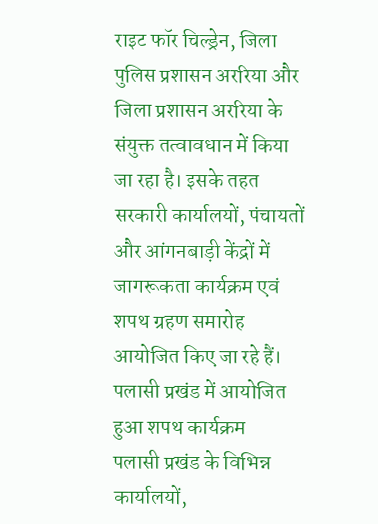राइट फॉर चिल्ड्रेन, जिला पुलिस प्रशासन अररिया और जिला प्रशासन अररिया के संयुक्त तत्वावधान में किया जा रहा है। इसके तहत सरकारी कार्यालयों, पंचायतों और आंगनबाड़ी केंद्रों में जागरूकता कार्यक्रम एवं शपथ ग्रहण समारोह आयोजित किए जा रहे हैं।
पलासी प्रखंड में आयोजित हुआ शपथ कार्यक्रम
पलासी प्रखंड के विभिन्न कार्यालयों,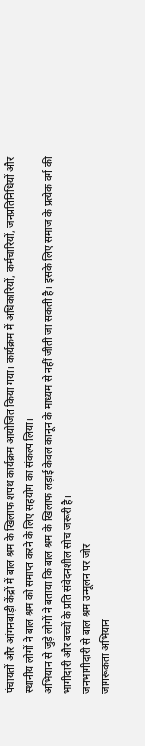पंचायतों और आंगनबाड़ी केंद्रों में बाल श्रम के खिलाफ शपथ कार्यक्रम आयोजित किया गया। कार्यक्रम में अधिकारियों, कर्मचारियों, जनप्रतिनिधियों और स्थानीय लोगों ने बाल श्रम को समाप्त करने के लिए सहयोग का संकल्प लिया।
अभियान से जुड़े लोगों ने बताया कि बाल श्रम के खिलाफ लड़ाई केवल कानून के माध्यम से नहीं जीती जा सकती है। इसके लिए समाज के प्रत्येक वर्ग की भागीदारी और बच्चों के प्रति संवेदनशील सोच जरूरी है।
जनभागीदारी से बाल श्रम उन्मूलन पर जोर
जागरूकता अभियान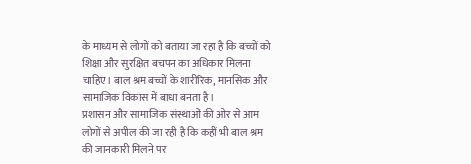के माध्यम से लोगों को बताया जा रहा है कि बच्चों को शिक्षा और सुरक्षित बचपन का अधिकार मिलना चाहिए। बाल श्रम बच्चों के शारीरिक, मानसिक और सामाजिक विकास में बाधा बनता है।
प्रशासन और सामाजिक संस्थाओं की ओर से आम लोगों से अपील की जा रही है कि कहीं भी बाल श्रम की जानकारी मिलने पर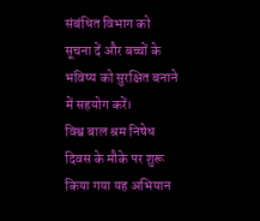संबंधित विभाग को सूचना दें और बच्चों के भविष्य को सुरक्षित बनाने में सहयोग करें।
विश्व बाल श्रम निषेध दिवस के मौके पर शुरू किया गया यह अभियान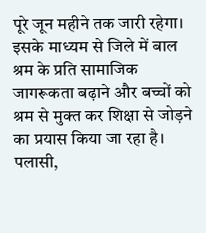पूरे जून महीने तक जारी रहेगा। इसके माध्यम से जिले में बाल श्रम के प्रति सामाजिक जागरूकता बढ़ाने और बच्चों को श्रम से मुक्त कर शिक्षा से जोड़ने का प्रयास किया जा रहा है।
पलासी,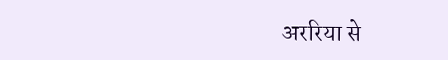अररिया से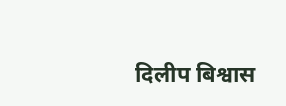दिलीप बिश्वास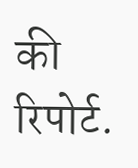की रिपोर्ट.